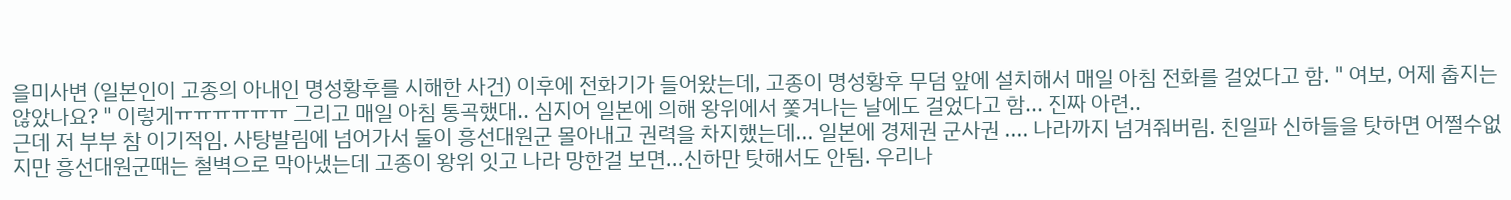을미사변 (일본인이 고종의 아내인 명성황후를 시해한 사건) 이후에 전화기가 들어왔는데, 고종이 명성황후 무덤 앞에 설치해서 매일 아침 전화를 걸었다고 함. " 여보, 어제 춥지는 않았나요? " 이렇게ㅠㅠㅠㅠㅠㅠ 그리고 매일 아침 통곡했대.. 심지어 일본에 의해 왕위에서 쫓겨나는 날에도 걸었다고 함... 진짜 아련..
근데 저 부부 참 이기적임. 사탕발림에 넘어가서 둘이 흥선대원군 몰아내고 권력을 차지했는데... 일본에 경제권 군사권 .... 나라까지 넘겨줘버림. 친일파 신하들을 탓하면 어쩔수없지만 흥선대원군때는 철벽으로 막아냈는데 고종이 왕위 잇고 나라 망한걸 보면...신하만 탓해서도 안됨. 우리나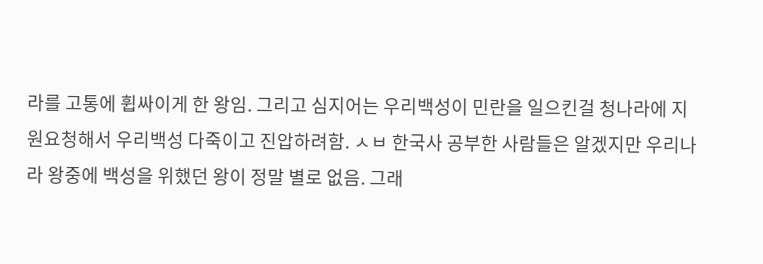라를 고통에 휩싸이게 한 왕임. 그리고 심지어는 우리백성이 민란을 일으킨걸 청나라에 지원요청해서 우리백성 다죽이고 진압하려함. ㅅㅂ 한국사 공부한 사람들은 알겠지만 우리나라 왕중에 백성을 위했던 왕이 정말 별로 없음. 그래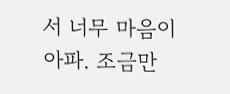서 너무 마음이 아파. 조금만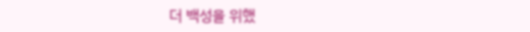더 백성을 위했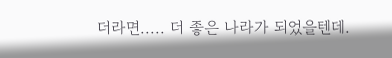더라면..... 더 좋은 나라가 되었을텐데.